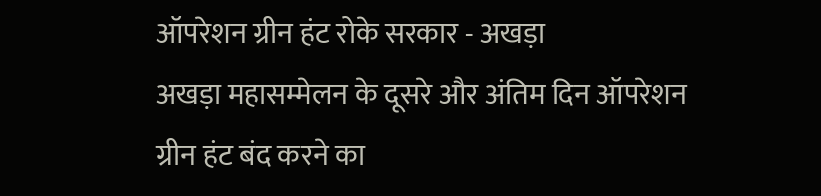ऑपरेशन ग्रीन हंट रोके सरकार - अखड़ा
अखड़ा महासम्मेलन के दूसरे और अंतिम दिन ऑपरेशन ग्रीन हंट बंद करने का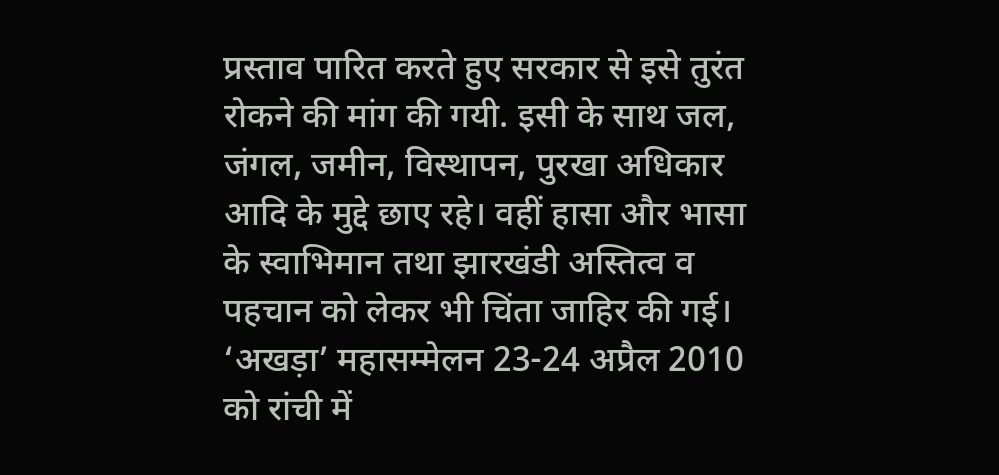प्रस्ताव पारित करते हुए सरकार से इसे तुरंत रोकने की मांग की गयी. इसी के साथ जल, जंगल, जमीन, विस्थापन, पुरखा अधिकार आदि के मुद्दे छाए रहे। वहीं हासा और भासा के स्वाभिमान तथा झारखंडी अस्तित्व व पहचान को लेकर भी चिंता जाहिर की गई।
‘अखड़ा’ महासम्मेलन 23-24 अप्रैल 2010 को रांची में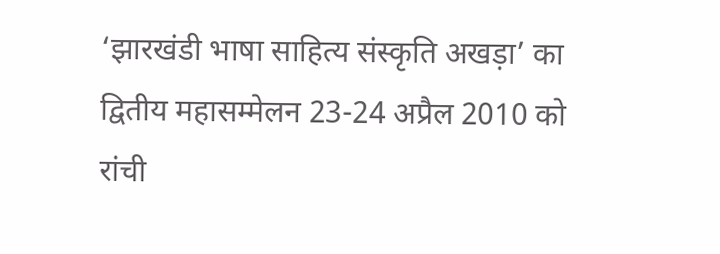‘झारखंडी भाषा साहित्य संस्कृति अखड़ा’ का द्वितीय महासम्मेलन 23-24 अप्रैल 2010 को रांची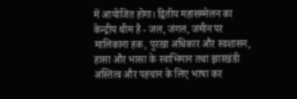में आयोजित होगा। द्वितीय महासम्मेलन का केन्द्रीय थीम है - जल, जंगल, जमीन पर मालिकाना हक, पुरखा अधिकार और स्वशासन, हासा और भासा के स्वाभिमान तथा झारखंडी अस्तित्व और पहचान के लिए भाषा कर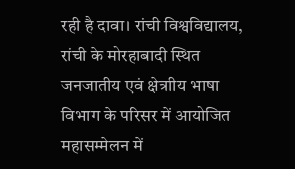रही है दावा। रांची विश्वविद्यालय, रांची के मोरहाबादी स्थित जनजातीय एवं क्षेत्राीय भाषा विभाग के परिसर में आयोजित महासम्मेलन में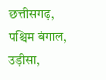छत्तीसगढ़, पश्चिम बंगाल, उड़ीसा,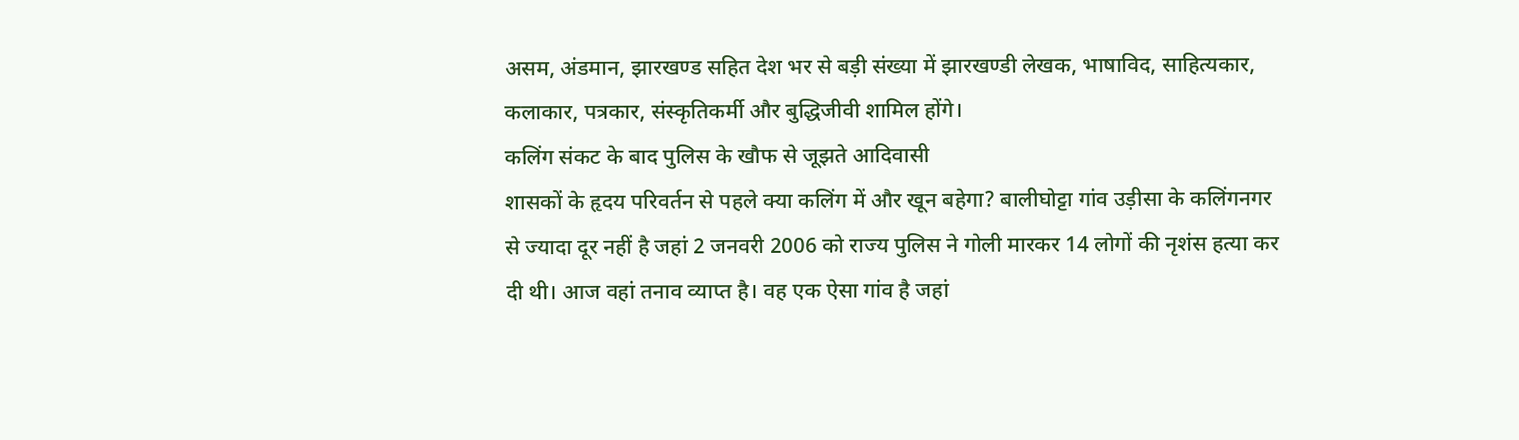असम, अंडमान, झारखण्ड सहित देश भर से बड़ी संख्या में झारखण्डी लेखक, भाषाविद, साहित्यकार, कलाकार, पत्रकार, संस्कृतिकर्मी और बुद्धिजीवी शामिल होंगे।
कलिंग संकट के बाद पुलिस के खौफ से जूझते आदिवासी
शासकों के हृदय परिवर्तन से पहले क्या कलिंग में और खून बहेगा? बालीघोट्टा गांव उड़ीसा के कलिंगनगर से ज्यादा दूर नहीं है जहां 2 जनवरी 2006 को राज्य पुलिस ने गोली मारकर 14 लोगों की नृशंस हत्या कर दी थी। आज वहां तनाव व्याप्त है। वह एक ऐसा गांव है जहां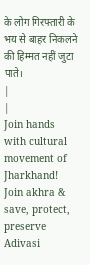के लोग गिरफ्तारी के भय से बाहर निकलने की हिम्मत नहीं जुटा पाते।
|
|
Join hands with cultural movement of Jharkhand!
Join akhra & save, protect, preserve Adivasi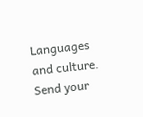Languages and culture.
Send your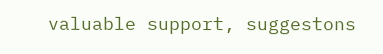valuable support, suggestons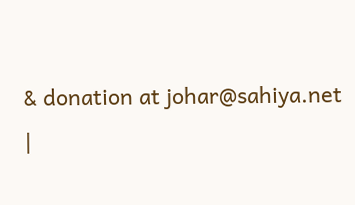& donation at johar@sahiya.net
|